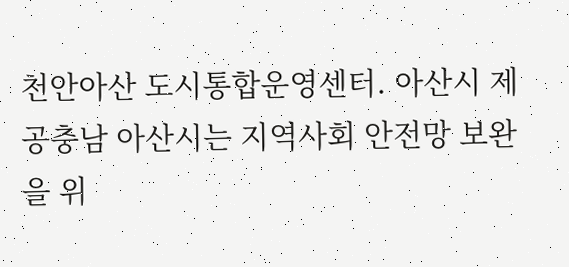천안아산 도시통합운영센터. 아산시 제공충남 아산시는 지역사회 안전망 보완을 위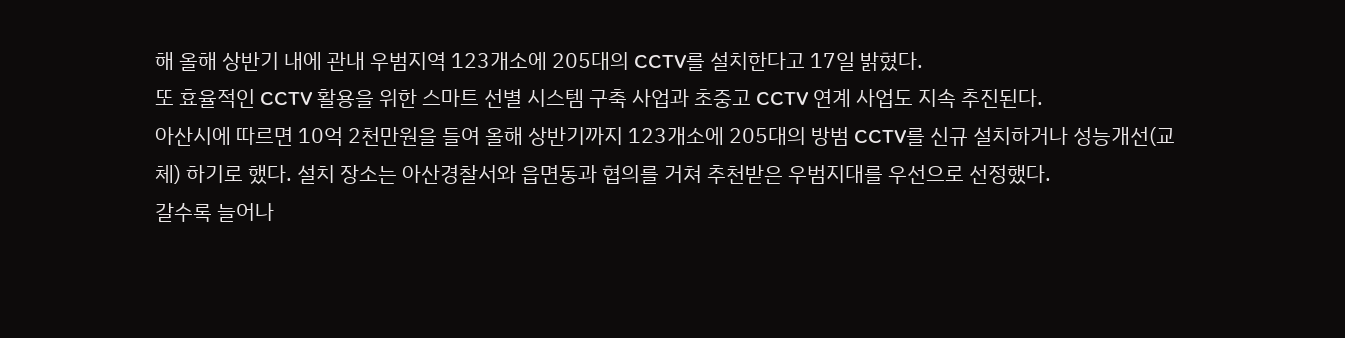해 올해 상반기 내에 관내 우범지역 123개소에 205대의 CCTV를 설치한다고 17일 밝혔다.
또 효율적인 CCTV 활용을 위한 스마트 선별 시스템 구축 사업과 초중고 CCTV 연계 사업도 지속 추진된다.
아산시에 따르면 10억 2천만원을 들여 올해 상반기까지 123개소에 205대의 방범 CCTV를 신규 설치하거나 성능개선(교체) 하기로 했다. 설치 장소는 아산경찰서와 읍면동과 협의를 거쳐 추천받은 우범지대를 우선으로 선정했다.
갈수록 늘어나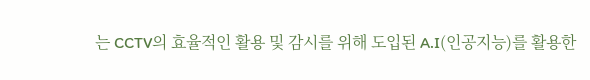는 CCTV의 효율적인 활용 및 감시를 위해 도입된 A.I(인공지능)를 활용한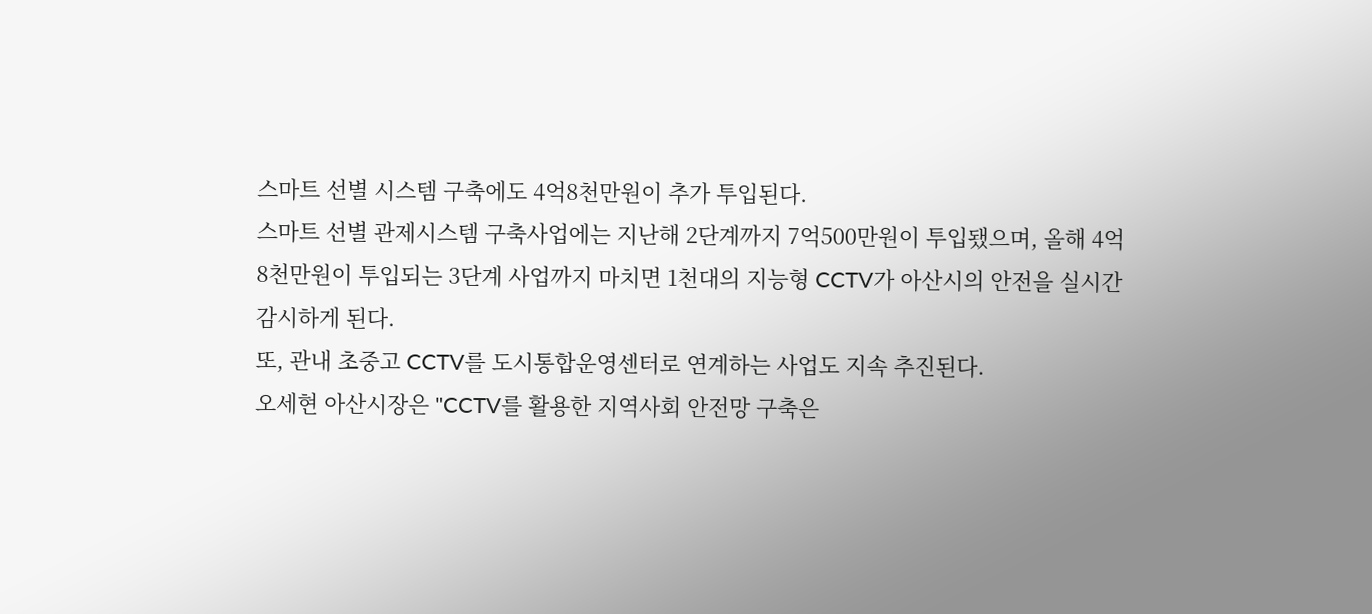스마트 선별 시스템 구축에도 4억8천만원이 추가 투입된다.
스마트 선별 관제시스템 구축사업에는 지난해 2단계까지 7억500만원이 투입됐으며, 올해 4억8천만원이 투입되는 3단계 사업까지 마치면 1천대의 지능형 CCTV가 아산시의 안전을 실시간 감시하게 된다.
또, 관내 초중고 CCTV를 도시통합운영센터로 연계하는 사업도 지속 추진된다.
오세현 아산시장은 "CCTV를 활용한 지역사회 안전망 구축은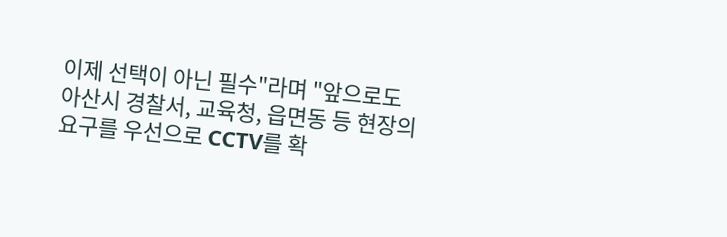이제 선택이 아닌 필수"라며 "앞으로도 아산시 경찰서, 교육청, 읍면동 등 현장의 요구를 우선으로 CCTV를 확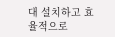대 설치하고 효율적으로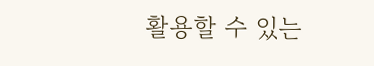활용할 수 있는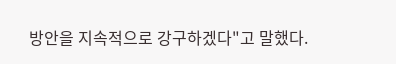방안을 지속적으로 강구하겠다"고 말했다.